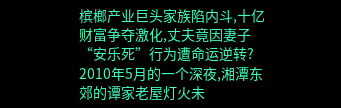槟榔产业巨头家族陷内斗,十亿财富争夺激化,丈夫竟因妻子“安乐死”行为遭命运逆转?
2010年5月的一个深夜,湘潭东郊的谭家老屋灯火未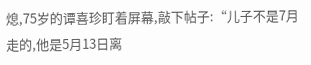熄,75岁的谭喜珍盯着屏幕,敲下帖子:“儿子不是7月走的,他是5月13日离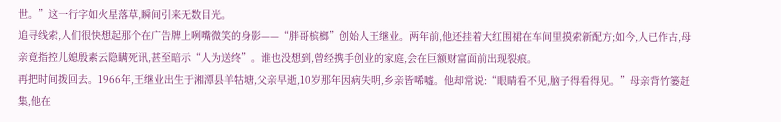世。”这一行字如火星落草,瞬间引来无数目光。
追寻线索,人们很快想起那个在广告牌上咧嘴微笑的身影——“胖哥槟榔”创始人王继业。两年前,他还挂着大红围裙在车间里摸索新配方;如今,人已作古,母亲竟指控儿媳殷素云隐瞒死讯,甚至暗示“人为送终”。谁也没想到,曾经携手创业的家庭,会在巨额财富面前出现裂痕。
再把时间拨回去。1966年,王继业出生于湘潭县羊牯塘,父亲早逝,10岁那年因病失明,乡亲皆唏嘘。他却常说:“眼睛看不见,脑子得看得见。”母亲背竹篓赶集,他在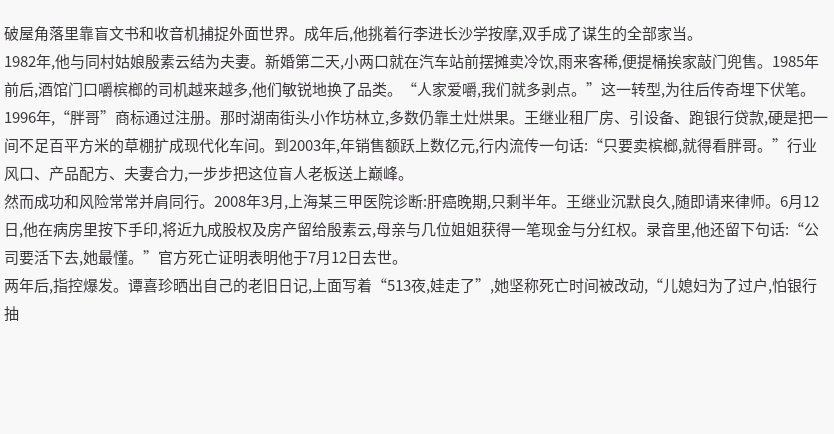破屋角落里靠盲文书和收音机捕捉外面世界。成年后,他挑着行李进长沙学按摩,双手成了谋生的全部家当。
1982年,他与同村姑娘殷素云结为夫妻。新婚第二天,小两口就在汽车站前摆摊卖冷饮,雨来客稀,便提桶挨家敲门兜售。1985年前后,酒馆门口嚼槟榔的司机越来越多,他们敏锐地换了品类。“人家爱嚼,我们就多剥点。”这一转型,为往后传奇埋下伏笔。
1996年,“胖哥”商标通过注册。那时湖南街头小作坊林立,多数仍靠土灶烘果。王继业租厂房、引设备、跑银行贷款,硬是把一间不足百平方米的草棚扩成现代化车间。到2003年,年销售额跃上数亿元,行内流传一句话:“只要卖槟榔,就得看胖哥。”行业风口、产品配方、夫妻合力,一步步把这位盲人老板送上巅峰。
然而成功和风险常常并肩同行。2008年3月,上海某三甲医院诊断:肝癌晚期,只剩半年。王继业沉默良久,随即请来律师。6月12日,他在病房里按下手印,将近九成股权及房产留给殷素云,母亲与几位姐姐获得一笔现金与分红权。录音里,他还留下句话:“公司要活下去,她最懂。”官方死亡证明表明他于7月12日去世。
两年后,指控爆发。谭喜珍晒出自己的老旧日记,上面写着“513夜,娃走了”,她坚称死亡时间被改动,“儿媳妇为了过户,怕银行抽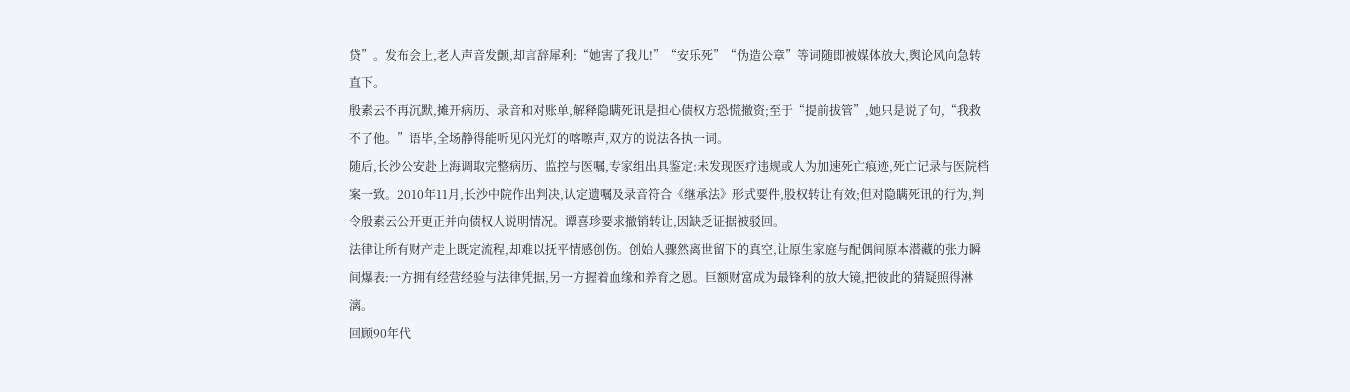贷”。发布会上,老人声音发颤,却言辞犀利:“她害了我儿!”“安乐死”“伪造公章”等词随即被媒体放大,舆论风向急转直下。
殷素云不再沉默,摊开病历、录音和对账单,解释隐瞒死讯是担心债权方恐慌撤资;至于“提前拔管”,她只是说了句,“我救不了他。”语毕,全场静得能听见闪光灯的喀嚓声,双方的说法各执一词。
随后,长沙公安赴上海调取完整病历、监控与医嘱,专家组出具鉴定:未发现医疗违规或人为加速死亡痕迹,死亡记录与医院档案一致。2010年11月,长沙中院作出判决,认定遗嘱及录音符合《继承法》形式要件,股权转让有效;但对隐瞒死讯的行为,判令殷素云公开更正并向债权人说明情况。谭喜珍要求撤销转让,因缺乏证据被驳回。
法律让所有财产走上既定流程,却难以抚平情感创伤。创始人骤然离世留下的真空,让原生家庭与配偶间原本潜藏的张力瞬间爆表:一方拥有经营经验与法律凭据,另一方握着血缘和养育之恩。巨额财富成为最锋利的放大镜,把彼此的猜疑照得淋漓。
回顾90年代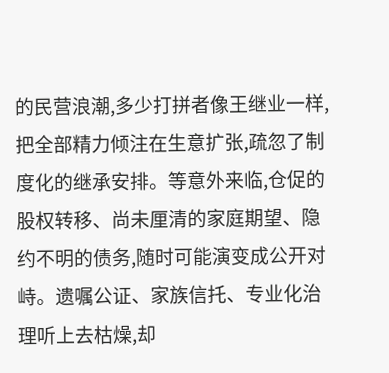的民营浪潮,多少打拼者像王继业一样,把全部精力倾注在生意扩张,疏忽了制度化的继承安排。等意外来临,仓促的股权转移、尚未厘清的家庭期望、隐约不明的债务,随时可能演变成公开对峙。遗嘱公证、家族信托、专业化治理听上去枯燥,却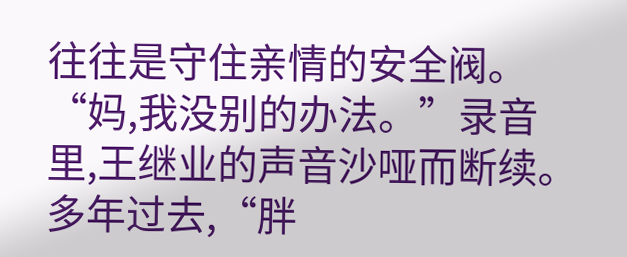往往是守住亲情的安全阀。
“妈,我没别的办法。”录音里,王继业的声音沙哑而断续。多年过去,“胖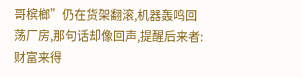哥槟榔”仍在货架翻滚,机器轰鸣回荡厂房,那句话却像回声,提醒后来者:财富来得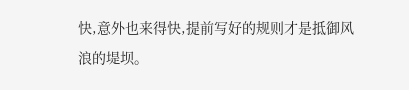快,意外也来得快,提前写好的规则才是抵御风浪的堤坝。